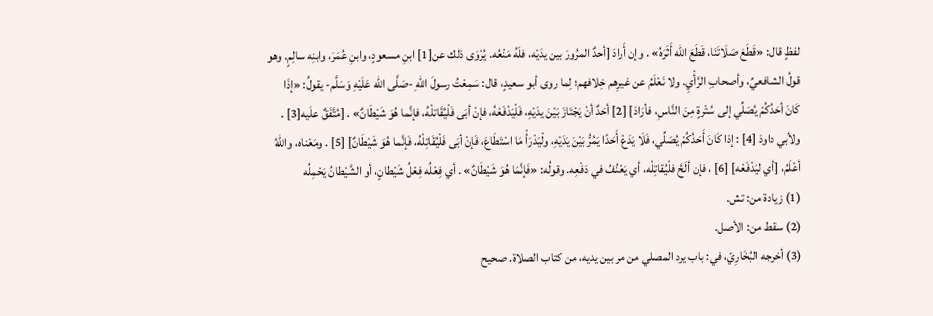لفظٍ قال: «قَطَعَ صَلَاتَنَا، قَطَعَ الله أَثَرَهُ» . وإن أَرادَ [أحدٌ المرُورَ بين يدَيْه، فلَهُ مَنْعُه. يُرْوَى ذلك عن[1] ابنِ مسعودٍ، وابنِ عُمَرَ، وابنِه سالِمٍ. وهو قولُ الشافعيِّ، وأصحابِ الرَّأْيِ. ولا نَعْلَمُ عن غيرِهم خِلافهم؛ لِما روى أبو سعيدٍ، قال: سَمِعْتُ رسولَ اللهِ -صَلَّى الله عَلَيْهِ وَسَلَّم- يقولُ: «إذَا كَانَ أحَدُكُمْ يُصَلِّي إلى سُتْرةٍ مِنَ النَّاسِ، فأرَادَ] [2] أحَدٌ أنْ يَجْتَازَ بَيْنَ يدَيْهِ، فَلْيَدْفَعْهُ، فإنْ أبَى فَلْيُقَاتلْهُ، فإنَّما هُوَ شَيْطَانٌ» . [مُتَّفَقٌ علَيه[3] . ولأبي داودَ [4] : إذا كَانَ أَحَدُكُمْ يُصَلِّي، فَلَا يَدَعْ أَحَدًا يَمُرُّ بَيْنَ يَدَيْهِ، ولْيَدْرَأْ مَا اسْتَطَاعَ، فَإنْ أبَى فَلْيُقَاتِلْهُ، فَإنَّما هُوَ شَيْطَانٌ] [5] . ومَعْناه، واللهُ أعْلَمُ، [أي ليَدْفَعْه] [6] ، فإن ألَحَّ فلْيُقاتِلْه، أي يَعْنُفُ في دَفْعِه. وقولُه: «فَإنَّمَا هُوَ شَيْطَانٌ» . أي فِعْلُه فِعْلُ شَيْطانٍ، أو الشَّيْطانُ يَحْمِلُه
(1) زيادة من: تش.
(2) سقط من: الأصل.
(3) أخرجه البُخَارِيّ، في: باب يرد المصلي من مر بين يديه، من كتاب الصلاة. صحيح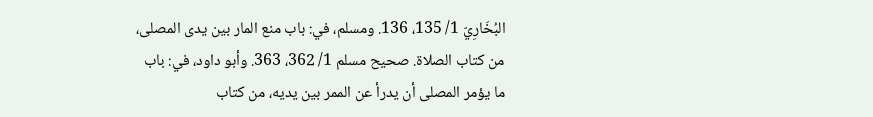البُخَارِيّ 1/ 135، 136. ومسلم، في: باب منع المار بين يدى المصلى، من كتاب الصلاة. صحيح مسلم 1/ 362، 363. وأبو داود، في: باب ما يؤمر المصلى أن يدرأ عن الممر بين يديه، من كتاب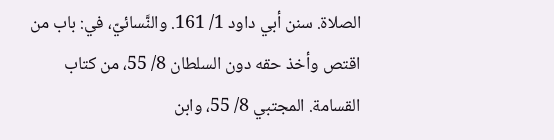الصلاة. سنن أبي داود 1/ 161. والنَّسائيّ، في: باب من اقتص وأخذ حقه دون السلطان 8/ 55، من كتاب القسامة. المجتبي 8/ 55، وابن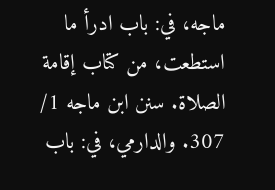ماجه، في: باب ادرأ ما استطعت، من كتاب إقامة الصلاة. سنن ابن ماجه 1/ 307. والدارمي، في: باب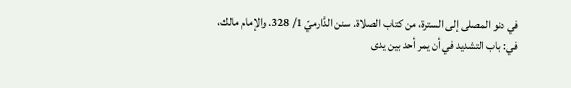في دنو المصلى إلى السترة، من كتاب الصلاة. سنن الدَّارميّ 1/ 328. والإمام مالك، في: باب التشديد في أن يمر أحد بين يدى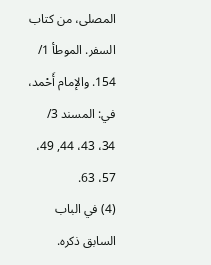المصلى، من كتاب السفر. الموطأ 1/ 154. والإمام أَحْمد، في: المسند 3/ 34، 43، 44, 49، 57، 63.
(4) في الباب السابق ذكره.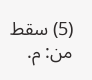(5) سقط من: م.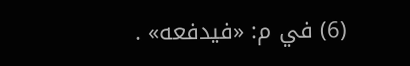(6) في م: «فيدفعه» .